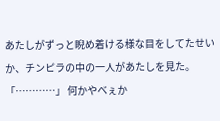あたしがずっと睨め着ける様な目をしてたせいか、チンピラの中の一人があたしを見た。 「…………」 何かやべぇか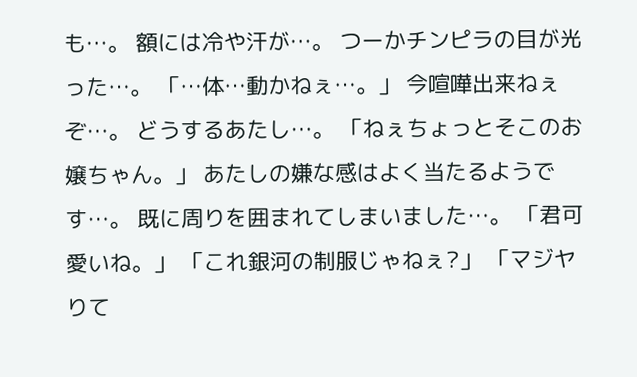も…。 額には冷や汗が…。 つーかチンピラの目が光った…。 「…体…動かねぇ…。」 今喧嘩出来ねぇぞ…。 どうするあたし…。 「ねぇちょっとそこのお嬢ちゃん。」 あたしの嫌な感はよく当たるようです…。 既に周りを囲まれてしまいました…。 「君可愛いね。」 「これ銀河の制服じゃねぇ?」 「マジヤりて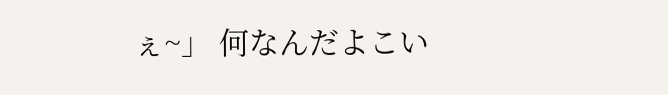ぇ~」 何なんだよこい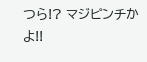つら!? マジピンチかよ!!